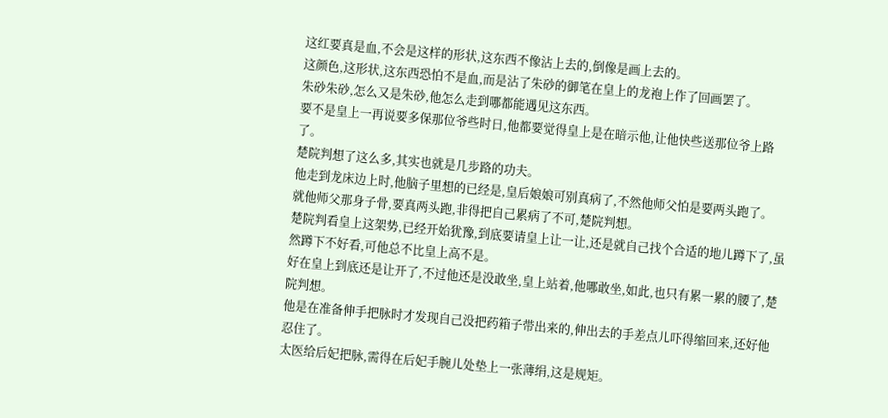这红要真是血,不会是这样的形状,这东西不像沾上去的,倒像是画上去的。
这颜色,这形状,这东西恐怕不是血,而是沾了朱砂的御笔在皇上的龙袍上作了回画罢了。
朱砂朱砂,怎么又是朱砂,他怎么走到哪都能遇见这东西。
要不是皇上一再说要多保那位爷些时日,他都要觉得皇上是在暗示他,让他快些送那位爷上路了。
楚院判想了这么多,其实也就是几步路的功夫。
他走到龙床边上时,他脑子里想的已经是,皇后娘娘可别真病了,不然他师父怕是要两头跑了。
就他师父那身子骨,要真两头跑,非得把自己累病了不可,楚院判想。
楚院判看皇上这架势,已经开始犹豫,到底要请皇上让一让,还是就自己找个合适的地儿蹲下了,虽然蹲下不好看,可他总不比皇上高不是。
好在皇上到底还是让开了,不过他还是没敢坐,皇上站着,他哪敢坐,如此,也只有累一累的腰了,楚院判想。
他是在准备伸手把脉时才发现自己没把药箱子带出来的,伸出去的手差点儿吓得缩回来,还好他忍住了。
太医给后妃把脉,需得在后妃手腕儿处垫上一张薄绢,这是规矩。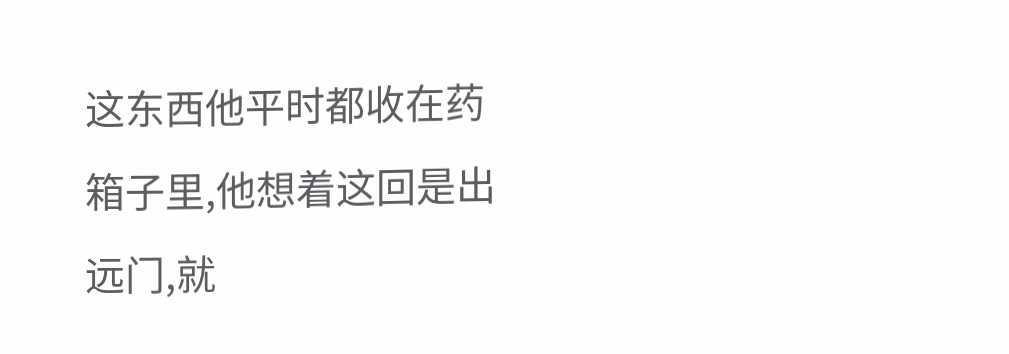这东西他平时都收在药箱子里,他想着这回是出远门,就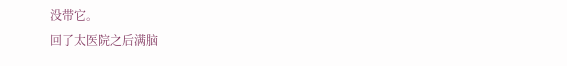没带它。
回了太医院之后满脑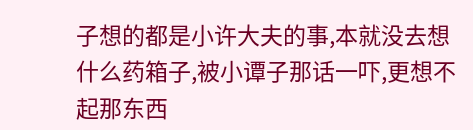子想的都是小许大夫的事,本就没去想什么药箱子,被小谭子那话一吓,更想不起那东西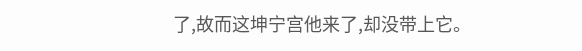了,故而这坤宁宫他来了,却没带上它。